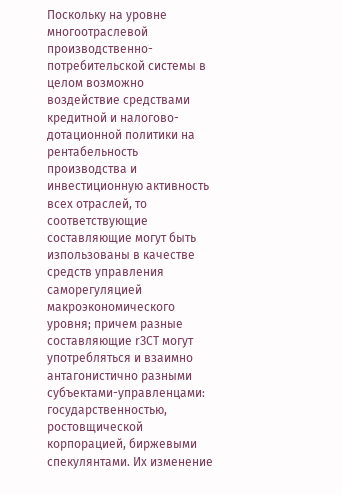Поскольку на уровне многоотраслевой производственно-потребительской системы в целом возможно воздействие средствами кредитной и налогово-дотационной политики на рентабельность производства и инвестиционную активность всех отраслей, то соответствующие составляющие могут быть изпользованы в качестве средств управления саморегуляцией макроэкономического уровня; причем разные составляющие rЗСТ могут употребляться и взаимно антагонистично разными субъектами-управленцами: государственностью, ростовщической корпорацией, биржевыми спекулянтами. Их изменение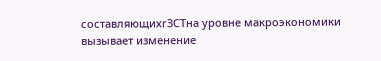составляющихrЗСТна уровне макроэкономики вызывает изменение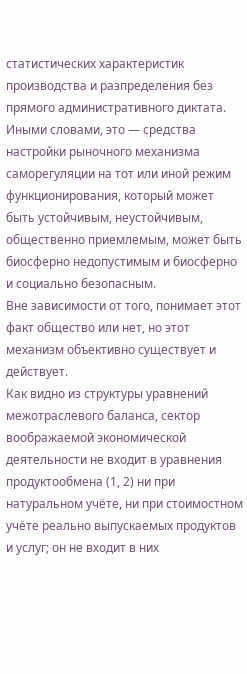статистических характеристик производства и разпределения без прямого административного диктата. Иными словами, это — средства настройки рыночного механизма саморегуляции на тот или иной режим функционирования, который может быть устойчивым, неустойчивым, общественно приемлемым, может быть биосферно недопустимым и биосферно и социально безопасным.
Вне зависимости от того, понимает этот факт общество или нет, но этот механизм объективно существует и действует.
Как видно из структуры уравнений межотраслевого баланса, сектор воображаемой экономической деятельности не входит в уравнения продуктообмена (1, 2) ни при натуральном учёте, ни при стоимостном учёте реально выпускаемых продуктов и услуг; он не входит в них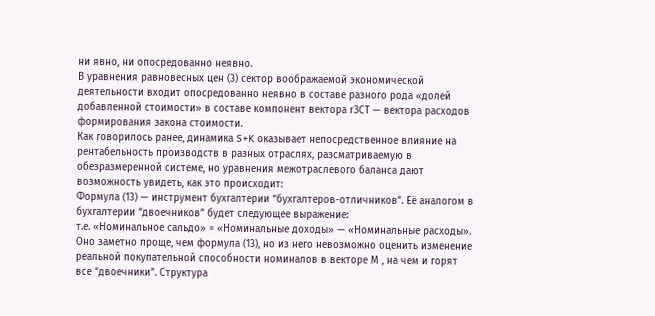ни явно, ни опосредованно неявно.
В уравнения равновесных цен (3) сектор воображаемой экономической деятельности входит опосредованно неявно в составе разного рода «долей добавленной стоимости» в составе компонент вектора rЗСТ — вектора расходов формирования закона стоимости.
Как говорилось ранее, динамика S+K оказывает непосредственное влияние на рентабельность производств в разных отраслях, разсматриваемую в обезразмеренной системе, но уравнения межотраслевого баланса дают возможность увидеть, как это происходит:
Формула (13) — инструмент бухгалтерии “бухгалтеров-отличников”. Её аналогом в бухгалтерии “двоечников” будет следующее выражение:
т.е. «Номинальное сальдо» = «Номинальные доходы» — «Номинальные расходы». Оно заметно проще, чем формула (13), но из него невозможно оценить изменение реальной покупательной способности номиналов в векторе М , на чем и горят все “двоечники”. Структура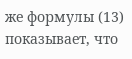же формулы (13) показывает, что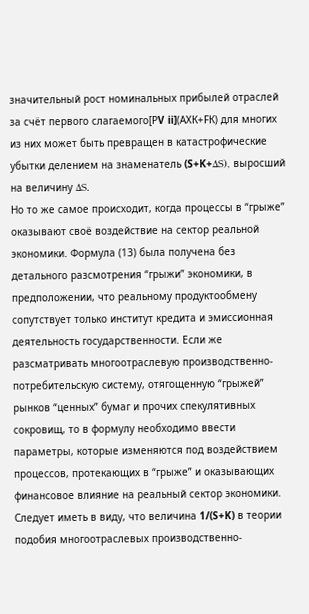значительный рост номинальных прибылей отраслей за счёт первого слагаемого[РV ii](АХК+FК) для многих из них может быть превращен в катастрофические убытки делением на знаменатель (S+K+ΔS), выросший на величину ΔS.
Но то же самое происходит, когда процессы в “грыже” оказывают своё воздействие на сектор реальной экономики. Формула (13) была получена без детального разсмотрения “грыжи” экономики, в предположении, что реальному продуктообмену сопутствует только институт кредита и эмиссионная деятельность государственности. Если же разсматривать многоотраслевую производственно-потребительскую систему, отягощенную “грыжей” рынков “ценных” бумаг и прочих спекулятивных сокровищ, то в формулу необходимо ввести параметры, которые изменяются под воздействием процессов, протекающих в “грыже” и оказывающих финансовое влияние на реальный сектор экономики.
Следует иметь в виду, что величина 1/(S+K) в теории подобия многоотраслевых производственно-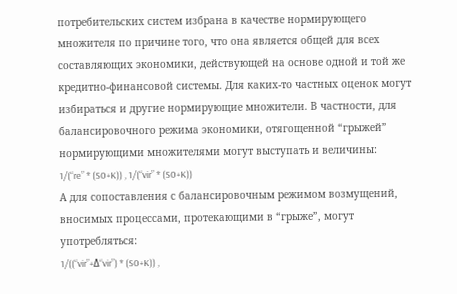потребительских систем избрана в качестве нормирующего множителя по причине того, что она является общей для всех составляющих экономики, действующей на основе одной и той же кредитно-финансовой системы. Для каких-то частных оценок могут избираться и другие нормирующие множители. В частности, для балансировочного режима экономики, отягощенной “грыжей” нормирующими множителями могут выступать и величины:
1/(“re” * (S0+K)) , 1/(“vir” * (S0+K))
А для сопоставления с балансировочным режимом возмущений, вносимых процессами, протекающими в “грыже”, могут употребляться:
1/((“vir”+Δ“vir”) * (S0+K)) ,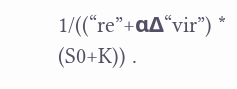1/((“re”+αΔ“vir”) * (S0+K)) .